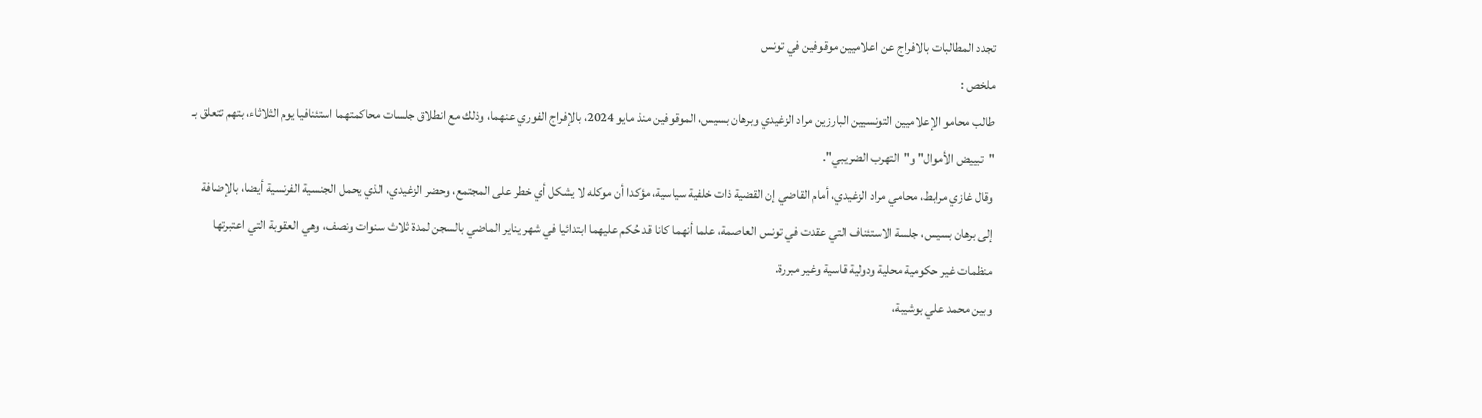تجدد المطالبات بالافراج عن اعلاميين موقوفين في تونس
ملخص :
طالب محامو الإعلاميين التونسيين البارزين مراد الزغيدي وبرهان بسيس، الموقوفين منذ مايو 2024، بالإفراج الفوري عنهما، وذلك مع انطلاق جلسات محاكمتهما استئنافيا يوم الثلاثاء، بتهم تتعلق بـ "تبييض الأموال" و"التهرب الضريبي".
وقال غازي مرابط، محامي مراد الزغيدي، أمام القاضي إن القضية ذات خلفية سياسية، مؤكدا أن موكله لا يشكل أي خطر على المجتمع، وحضر الزغيدي، الذي يحمل الجنسية الفرنسية أيضا، بالإضافة إلى برهان بسيس، جلسة الاستئناف التي عقدت في تونس العاصمة، علما أنهما كانا قد حُكم عليهما ابتدائيا في شهر يناير الماضي بالسجن لمدة ثلاث سنوات ونصف، وهي العقوبة التي اعتبرتها منظمات غير حكومية محلية ودولية قاسية وغير مبررة.
وبين محمد علي بوشيبة،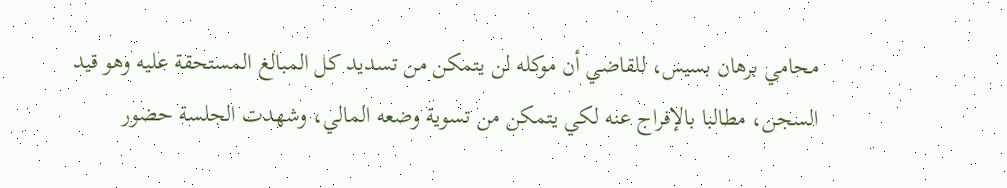محامي برهان بسيس، للقاضي أن موكله لن يتمكن من تسديد كل المبالغ المستحقة عليه وهو قيد السجن، مطالبا بالإفراج عنه لكي يتمكن من تسوية وضعه المالي، وشهدت الجلسة حضور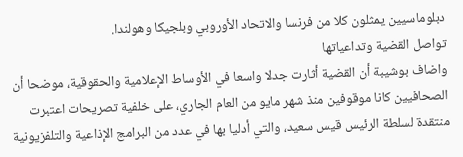دبلوماسيين يمثلون كلا من فرنسا والاتحاد الأوروبي وبلجيكا وهولندا.
تواصل القضية وتداعياتها
واضاف بوشيبة أن القضية أثارت جدلا واسعا في الأوساط الإعلامية والحقوقية، موضحا أن الصحافيين كانا موقوفين منذ شهر مايو من العام الجاري، على خلفية تصريحات اعتبرت منتقدة لسلطة الرئيس قيس سعيد، والتي أدليا بها في عدد من البرامج الإذاعية والتلفزيونية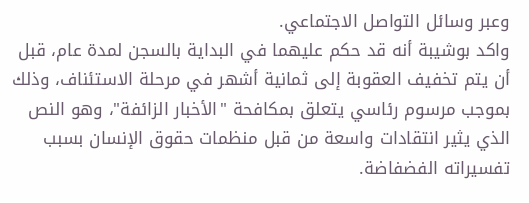وعبر وسائل التواصل الاجتماعي.
واكد بوشيبة أنه قد حكم عليهما في البداية بالسجن لمدة عام، قبل أن يتم تخفيف العقوبة إلى ثمانية أشهر في مرحلة الاستئناف، وذلك بموجب مرسوم رئاسي يتعلق بمكافحة "الأخبار الزائفة"، وهو النص الذي يثير انتقادات واسعة من قبل منظمات حقوق الإنسان بسبب تفسيراته الفضفاضة.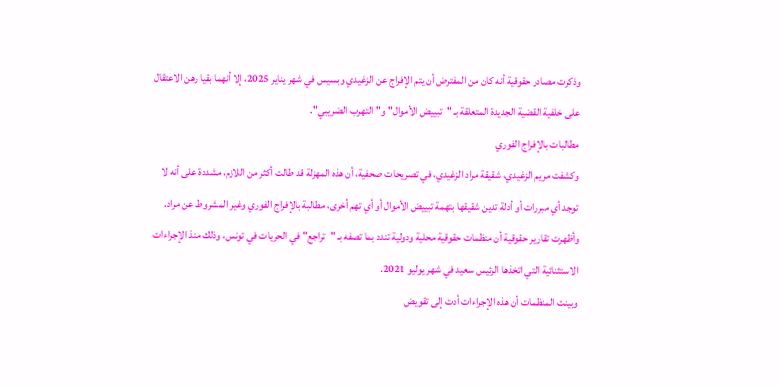وذكرت مصادر حقوقية أنه كان من المفترض أن يتم الإفراج عن الزغيدي وبسيس في شهر يناير 2025، إلا أنهما بقيا رهن الاعتقال على خلفية القضية الجديدة المتعلقة بـ "تبييض الأموال" و"التهرب الضريبي".
مطالبات بالإفراج الفوري
وكشفت مريم الزغيدي، شقيقة مراد الزغيدي، في تصريحات صحفية، أن هذه المهزلة قد طالت أكثر من اللازم، مشددة على أنه لا توجد أي مبررات أو أدلة تدين شقيقها بتهمة تبييض الأموال أو أي تهم أخرى، مطالبة بالإفراج الفوري وغير المشروط عن مراد.
وأظهرت تقارير حقوقية أن منظمات حقوقية محلية ودولية تندد بما تصفه بـ "تراجع" في الحريات في تونس، وذلك منذ الإجراءات الاستثنائية التي اتخذها الرئيس سعيد في شهر يوليو 2021.
وبينت المنظمات أن هذه الإجراءات أدت إلى تقويض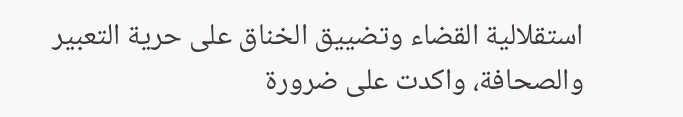استقلالية القضاء وتضييق الخناق على حرية التعبير والصحافة، واكدت على ضرورة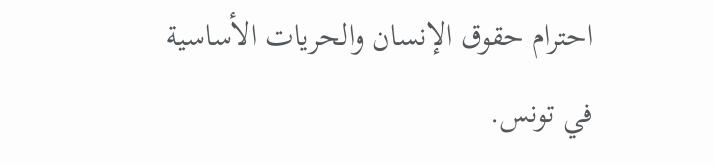احترام حقوق الإنسان والحريات الأساسية في تونس.